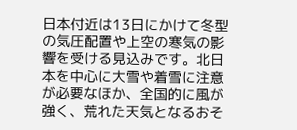日本付近は13日にかけて冬型の気圧配置や上空の寒気の影響を受ける見込みです。北日本を中心に大雪や着雪に注意が必要なほか、全国的に風が強く、荒れた天気となるおそ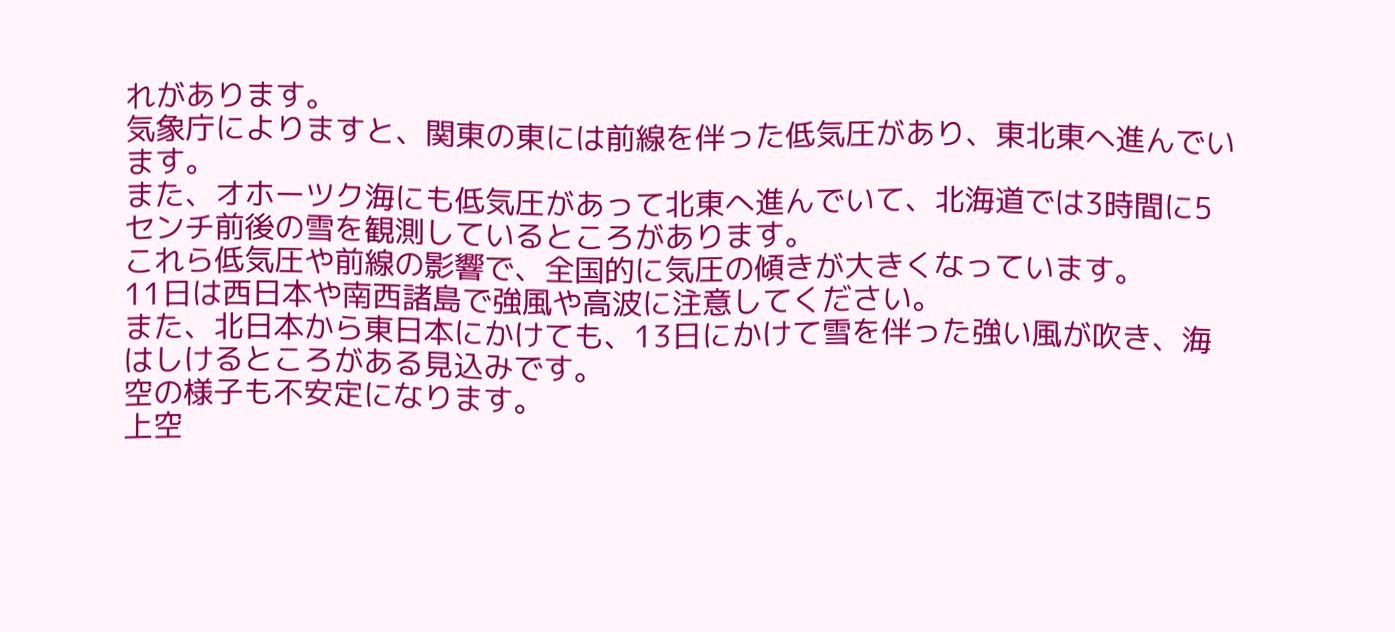れがあります。
気象庁によりますと、関東の東には前線を伴った低気圧があり、東北東へ進んでいます。
また、オホーツク海にも低気圧があって北東へ進んでいて、北海道では3時間に5センチ前後の雪を観測しているところがあります。
これら低気圧や前線の影響で、全国的に気圧の傾きが大きくなっています。
11日は西日本や南西諸島で強風や高波に注意してください。
また、北日本から東日本にかけても、13日にかけて雪を伴った強い風が吹き、海はしけるところがある見込みです。
空の様子も不安定になります。
上空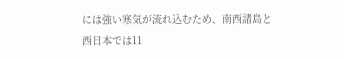には強い寒気が流れ込むため、南西諸島と西日本では11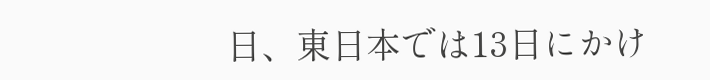日、東日本では13日にかけ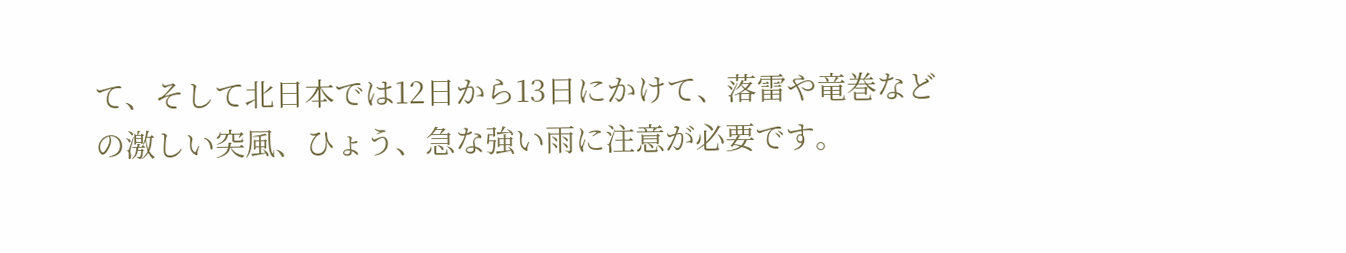て、そして北日本では12日から13日にかけて、落雷や竜巻などの激しい突風、ひょう、急な強い雨に注意が必要です。